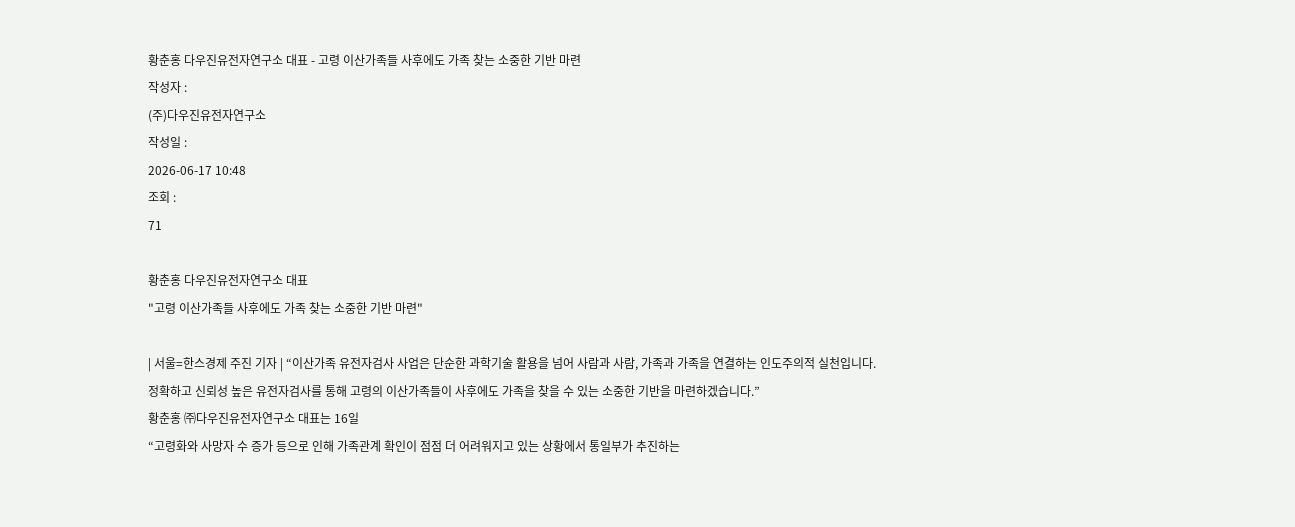황춘홍 다우진유전자연구소 대표 - 고령 이산가족들 사후에도 가족 찾는 소중한 기반 마련
작성자 :
(주)다우진유전자연구소
작성일 :
2026-06-17 10:48
조회 :
71

황춘홍 다우진유전자연구소 대표
"고령 이산가족들 사후에도 가족 찾는 소중한 기반 마련"

| 서울=한스경제 주진 기자 | “이산가족 유전자검사 사업은 단순한 과학기술 활용을 넘어 사람과 사람, 가족과 가족을 연결하는 인도주의적 실천입니다.
정확하고 신뢰성 높은 유전자검사를 통해 고령의 이산가족들이 사후에도 가족을 찾을 수 있는 소중한 기반을 마련하겠습니다.”
황춘홍 ㈜다우진유전자연구소 대표는 16일
“고령화와 사망자 수 증가 등으로 인해 가족관계 확인이 점점 더 어려워지고 있는 상황에서 통일부가 추진하는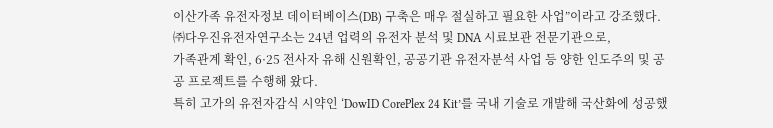이산가족 유전자정보 데이터베이스(DB) 구축은 매우 절실하고 필요한 사업”이라고 강조했다.
㈜다우진유전자연구소는 24년 업력의 유전자 분석 및 DNA 시료보관 전문기관으로,
가족관계 확인, 6·25 전사자 유해 신원확인, 공공기관 유전자분석 사업 등 양한 인도주의 및 공공 프로젝트를 수행해 왔다.
특히 고가의 유전자감식 시약인 ‘DowID CorePlex 24 Kit’를 국내 기술로 개발해 국산화에 성공했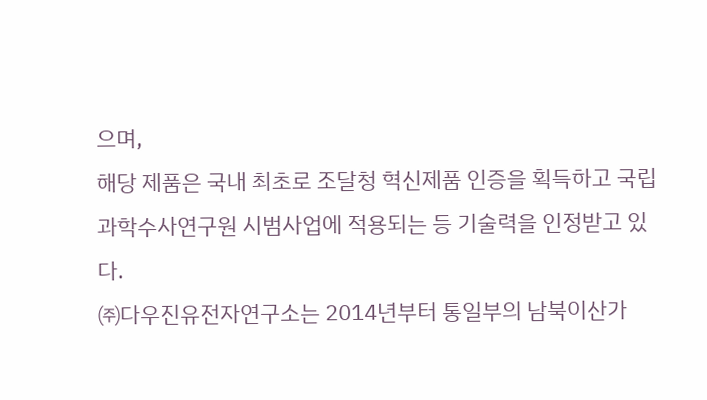으며,
해당 제품은 국내 최초로 조달청 혁신제품 인증을 획득하고 국립과학수사연구원 시범사업에 적용되는 등 기술력을 인정받고 있다.
㈜다우진유전자연구소는 2014년부터 통일부의 남북이산가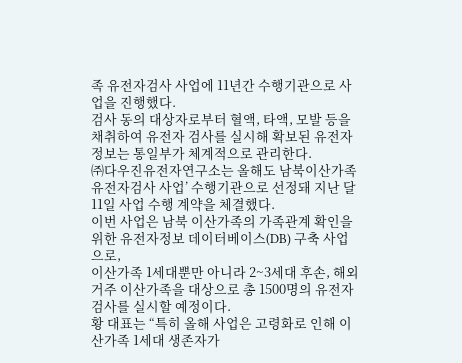족 유전자검사 사업에 11년간 수행기관으로 사업을 진행했다.
검사 동의 대상자로부터 혈액, 타액, 모발 등을 채취하여 유전자 검사를 실시해 확보된 유전자 정보는 통일부가 체계적으로 관리한다.
㈜다우진유전자연구소는 올해도 남북이산가족 유전자검사 사업’ 수행기관으로 선정돼 지난 달 11일 사업 수행 계약을 체결했다.
이번 사업은 남북 이산가족의 가족관계 확인을 위한 유전자정보 데이터베이스(DB) 구축 사업으로,
이산가족 1세대뿐만 아니라 2~3세대 후손, 해외 거주 이산가족을 대상으로 총 1500명의 유전자검사를 실시할 예정이다.
황 대표는 “특히 올해 사업은 고령화로 인해 이산가족 1세대 생존자가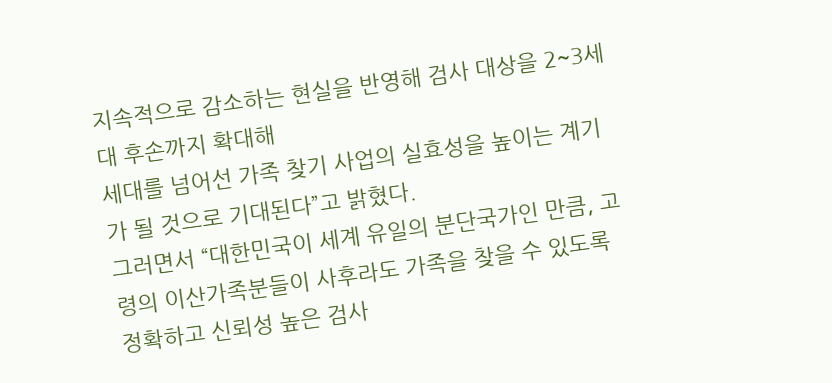지속적으로 감소하는 현실을 반영해 검사 대상을 2~3세대 후손까지 확대해
세대를 넘어선 가족 찾기 사업의 실효성을 높이는 계기가 될 것으로 기대된다”고 밝혔다.
그러면서 “대한민국이 세계 유일의 분단국가인 만큼, 고령의 이산가족분들이 사후라도 가족을 찾을 수 있도록
정확하고 신뢰성 높은 검사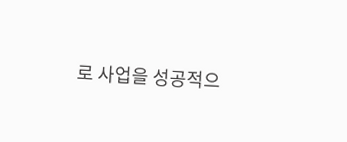로 사업을 성공적으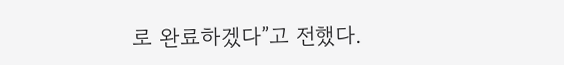로 완료하겠다”고 전했다.